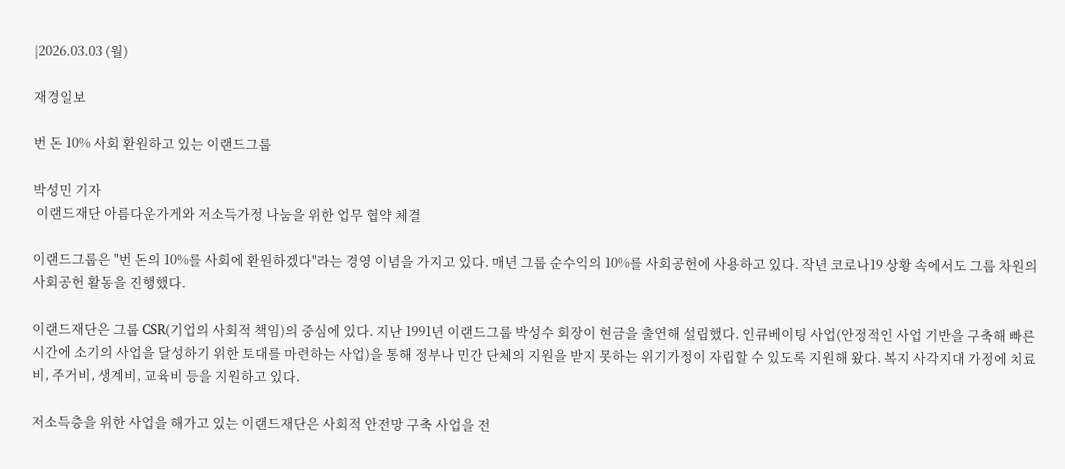|2026.03.03 (월)

재경일보

번 돈 10% 사회 환원하고 있는 이랜드그룹

박성민 기자
 이랜드재단 아름다운가게와 저소득가정 나눔을 위한 업무 협약 체결

이랜드그룹은 "번 돈의 10%를 사회에 환원하겠다"라는 경영 이념을 가지고 있다. 매년 그룹 순수익의 10%를 사회공헌에 사용하고 있다. 작년 코로나19 상황 속에서도 그룹 차원의 사회공헌 활동을 진행했다.

이랜드재단은 그룹 CSR(기업의 사회적 책임)의 중심에 있다. 지난 1991년 이랜드그룹 박성수 회장이 현금을 출연해 설립했다. 인큐베이팅 사업(안정적인 사업 기반을 구축해 빠른 시간에 소기의 사업을 달성하기 위한 토대를 마련하는 사업)을 통해 정부나 민간 단체의 지원을 받지 못하는 위기가정이 자립할 수 있도록 지원해 왔다. 복지 사각지대 가정에 치료비, 주거비, 생계비, 교육비 등을 지원하고 있다.

저소득층을 위한 사업을 해가고 있는 이랜드재단은 사회적 안전망 구축 사업을 전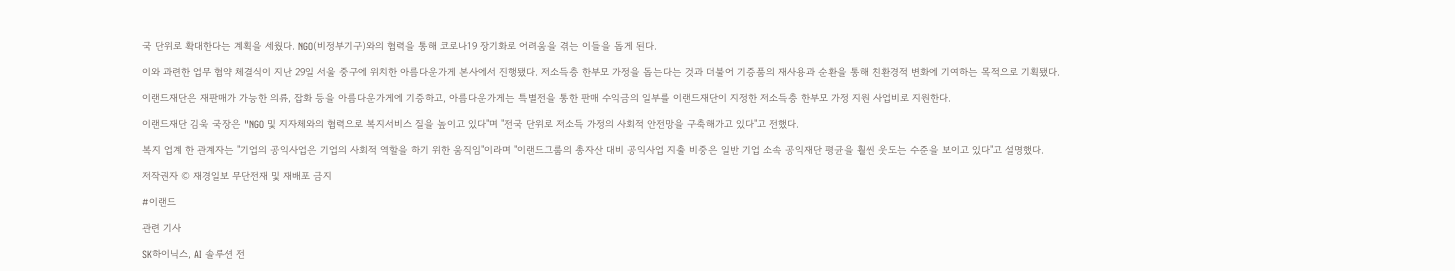국 단위로 확대한다는 계획을 세웠다. NGO(비정부기구)와의 협력을 통해 코로나19 장기화로 어려움을 겪는 이들을 돕게 된다.

이와 과련한 업무 협약 체결식이 지난 29일 서울 중구에 위치한 아름다운가게 본사에서 진행됐다. 저소득층 한부모 가정을 돕는다는 것과 더불어 기증품의 재사용과 순환을 통해 친환경적 변화에 기여하는 목적으로 기획됐다.

이랜드재단은 재판매가 가능한 의류, 잡화 등을 아름다운가게에 기증하고, 아름다운가게는 특별전을 통한 판매 수익금의 일부를 이랜드재단이 지정한 저소득층 한부모 가정 지원 사업비로 지원한다.

이랜드재단 김욱 국장은 "NGO 및 지자체와의 협력으로 복지서비스 질을 높이고 있다"며 "전국 단위로 저소득 가정의 사회적 안전망을 구축해가고 있다"고 전했다.

복지 업계 한 관계자는 "기업의 공익사업은 기업의 사회적 역할을 하기 위한 움직임"이라며 "이랜드그룹의 총자산 대비 공익사업 지출 비중은 일반 기업 소속 공익재단 평균을 훨씬 웃도는 수준을 보이고 있다"고 설명했다.

저작권자 © 재경일보 무단전재 및 재배포 금지

#이랜드

관련 기사

SK하이닉스, AI 솔루션 전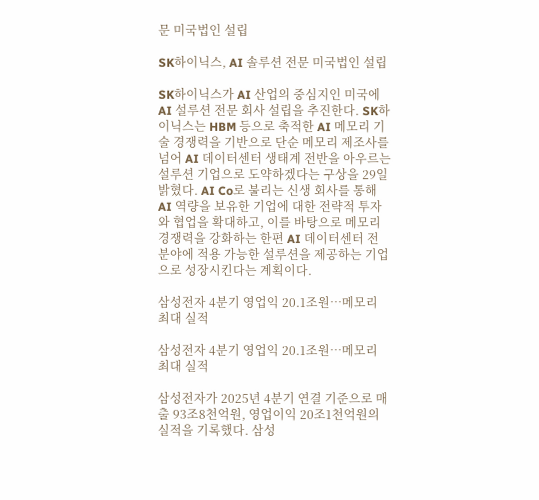문 미국법인 설립

SK하이닉스, AI 솔루션 전문 미국법인 설립

SK하이닉스가 AI 산업의 중심지인 미국에 AI 설루션 전문 회사 설립을 추진한다. SK하이닉스는 HBM 등으로 축적한 AI 메모리 기술 경쟁력을 기반으로 단순 메모리 제조사를 넘어 AI 데이터센터 생태계 전반을 아우르는 설루션 기업으로 도약하겠다는 구상을 29일 밝혔다. AI Co로 불리는 신생 회사를 통해 AI 역량을 보유한 기업에 대한 전략적 투자와 협업을 확대하고, 이를 바탕으로 메모리 경쟁력을 강화하는 한편 AI 데이터센터 전 분야에 적용 가능한 설루션을 제공하는 기업으로 성장시킨다는 계획이다.

삼성전자 4분기 영업익 20.1조원…메모리 최대 실적

삼성전자 4분기 영업익 20.1조원…메모리 최대 실적

삼성전자가 2025년 4분기 연결 기준으로 매출 93조8천억원, 영업이익 20조1천억원의 실적을 기록했다. 삼성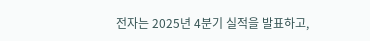전자는 2025년 4분기 실적을 발표하고,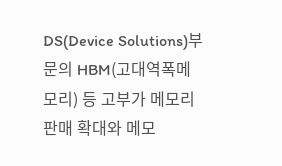DS(Device Solutions)부문의 HBM(고대역폭메모리) 등 고부가 메모리 판매 확대와 메모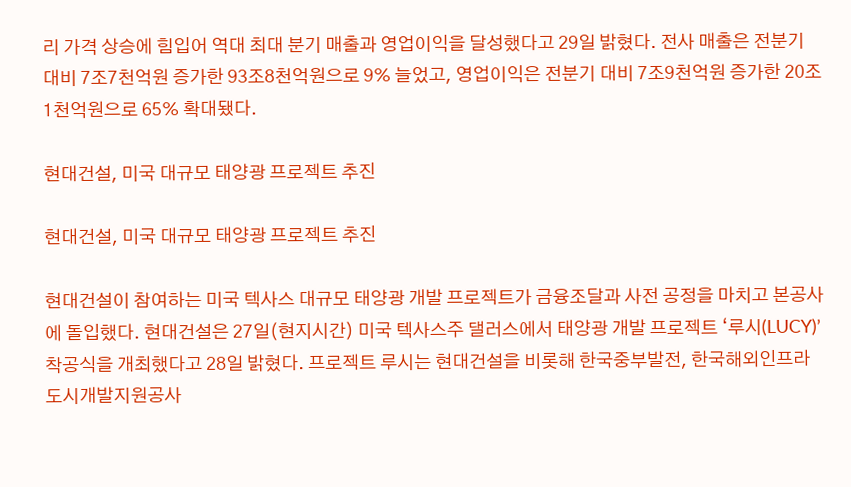리 가격 상승에 힘입어 역대 최대 분기 매출과 영업이익을 달성했다고 29일 밝혔다. 전사 매출은 전분기 대비 7조7천억원 증가한 93조8천억원으로 9% 늘었고, 영업이익은 전분기 대비 7조9천억원 증가한 20조1천억원으로 65% 확대됐다.

현대건설, 미국 대규모 태양광 프로젝트 추진

현대건설, 미국 대규모 태양광 프로젝트 추진

현대건설이 참여하는 미국 텍사스 대규모 태양광 개발 프로젝트가 금융조달과 사전 공정을 마치고 본공사에 돌입했다. 현대건설은 27일(현지시간) 미국 텍사스주 댈러스에서 태양광 개발 프로젝트 ‘루시(LUCY)’ 착공식을 개최했다고 28일 밝혔다. 프로젝트 루시는 현대건설을 비롯해 한국중부발전, 한국해외인프라도시개발지원공사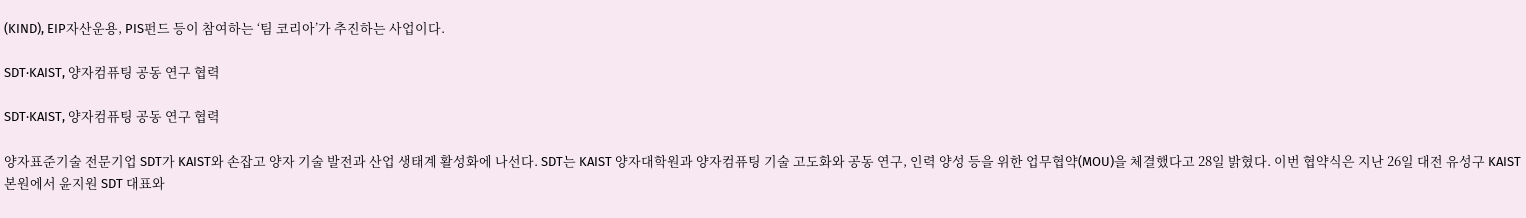(KIND), EIP자산운용, PIS펀드 등이 참여하는 ‘팀 코리아’가 추진하는 사업이다.

SDT·KAIST, 양자컴퓨팅 공동 연구 협력

SDT·KAIST, 양자컴퓨팅 공동 연구 협력

양자표준기술 전문기업 SDT가 KAIST와 손잡고 양자 기술 발전과 산업 생태계 활성화에 나선다. SDT는 KAIST 양자대학원과 양자컴퓨팅 기술 고도화와 공동 연구, 인력 양성 등을 위한 업무협약(MOU)을 체결했다고 28일 밝혔다. 이번 협약식은 지난 26일 대전 유성구 KAIST 본원에서 윤지원 SDT 대표와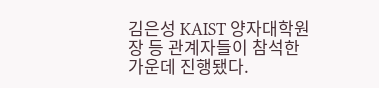김은성 KAIST 양자대학원장 등 관계자들이 참석한 가운데 진행됐다.